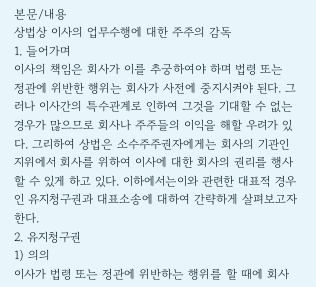본문/내용
상법상 이사의 업무수행에 대한 주주의 감독
1. 들어가며
이사의 책임은 회사가 이를 추궁하여야 하며 법령 또는 정관에 위반한 행위는 회사가 사전에 중지시켜야 된다. 그러나 이사간의 특수관계로 인하여 그것을 기대할 수 없는 경우가 많으므로 회사나 주주들의 이익을 해할 우려가 있다. 그리하여 상법은 소수주주권자에게는 회사의 기관인 지위에서 회사를 위하여 이사에 대한 회사의 권리를 행사할 수 있게 하고 있다. 이하에서는이와 관련한 대표적 경우인 유지청구권과 대표소송에 대하여 간략하게 살펴보고자 한다.
2. 유지청구권
1) 의의
이사가 법령 또는 정관에 위반하는 행위를 할 때에 회사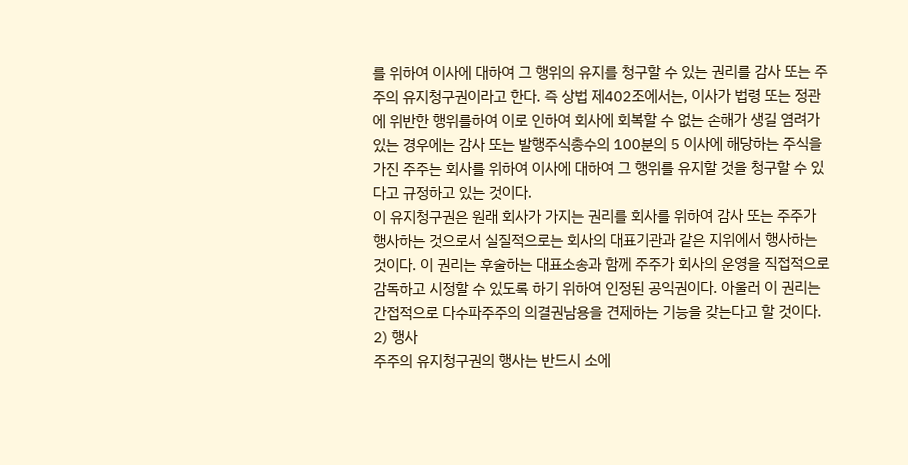를 위하여 이사에 대하여 그 행위의 유지를 청구할 수 있는 권리를 감사 또는 주주의 유지청구권이라고 한다. 즉 상법 제402조에서는, 이사가 법령 또는 정관에 위반한 행위를하여 이로 인하여 회사에 회복할 수 없는 손해가 생길 염려가 있는 경우에는 감사 또는 발행주식총수의 100분의 5 이사에 해당하는 주식을 가진 주주는 회사를 위하여 이사에 대하여 그 행위를 유지할 것을 청구할 수 있다고 규정하고 있는 것이다.
이 유지청구권은 원래 회사가 가지는 권리를 회사를 위하여 감사 또는 주주가 행사하는 것으로서 실질적으로는 회사의 대표기관과 같은 지위에서 행사하는 것이다. 이 권리는 후술하는 대표소송과 함께 주주가 회사의 운영을 직접적으로 감독하고 시정할 수 있도록 하기 위하여 인정된 공익권이다. 아울러 이 권리는 간접적으로 다수파주주의 의결권남용을 견제하는 기능을 갖는다고 할 것이다.
2) 행사
주주의 유지청구권의 행사는 반드시 소에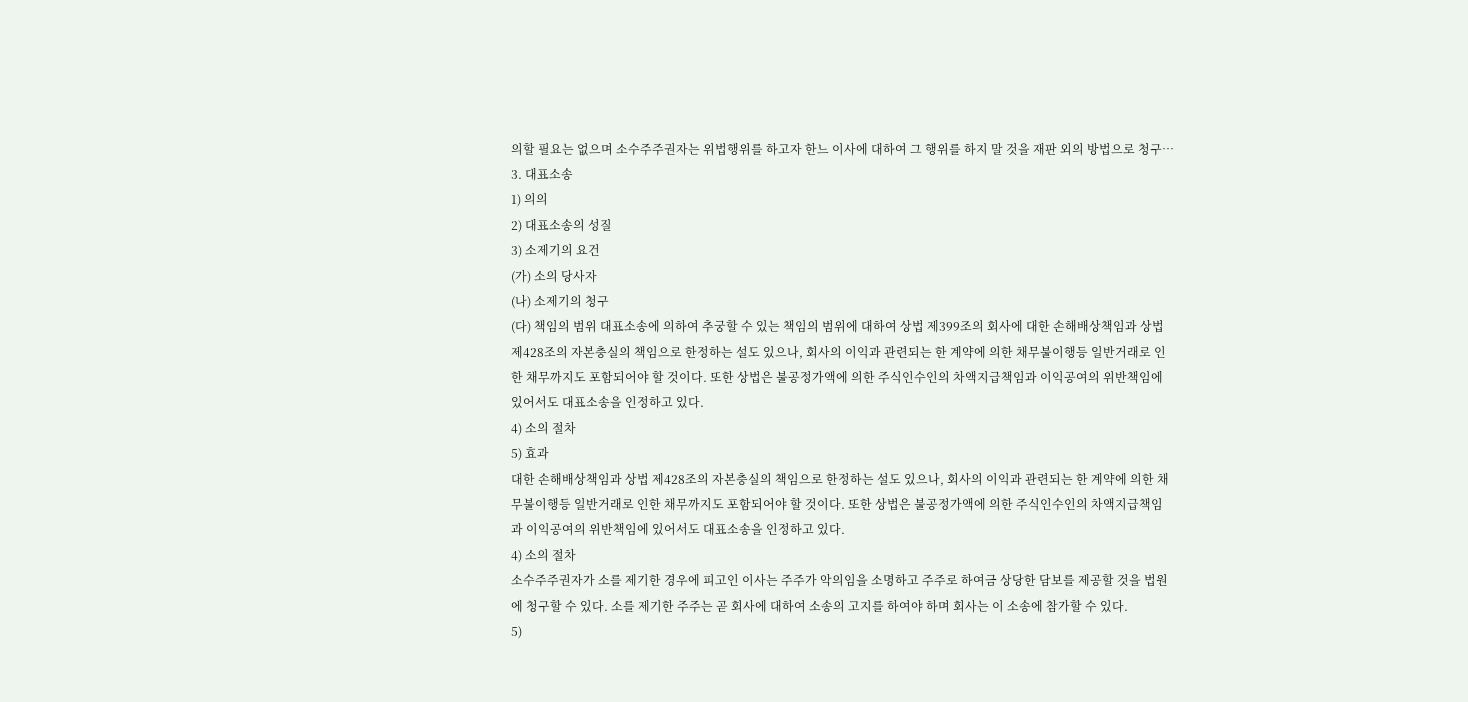의할 필요는 없으며 소수주주권자는 위법행위를 하고자 한느 이사에 대하여 그 행위를 하지 말 것을 재판 외의 방법으로 청구…
3. 대표소송
1) 의의
2) 대표소송의 성질
3) 소제기의 요건
(가) 소의 당사자
(나) 소제기의 청구
(다) 책임의 범위 대표소송에 의하여 추궁할 수 있는 책임의 범위에 대하여 상법 제399조의 회사에 대한 손해배상책임과 상법 제428조의 자본충실의 책임으로 한정하는 설도 있으나, 회사의 이익과 관련되는 한 계약에 의한 채무불이행등 일반거래로 인한 채무까지도 포함되어야 할 것이다. 또한 상법은 불공정가액에 의한 주식인수인의 차액지급책임과 이익공여의 위반책임에 있어서도 대표소송을 인정하고 있다.
4) 소의 절차
5) 효과
대한 손해배상책임과 상법 제428조의 자본충실의 책임으로 한정하는 설도 있으나, 회사의 이익과 관련되는 한 계약에 의한 채무불이행등 일반거래로 인한 채무까지도 포함되어야 할 것이다. 또한 상법은 불공정가액에 의한 주식인수인의 차액지급책임과 이익공여의 위반책임에 있어서도 대표소송을 인정하고 있다.
4) 소의 절차
소수주주권자가 소를 제기한 경우에 피고인 이사는 주주가 악의임을 소명하고 주주로 하여금 상당한 담보를 제공할 것을 법원에 청구할 수 있다. 소를 제기한 주주는 곧 회사에 대하여 소송의 고지를 하여야 하며 회사는 이 소송에 참가할 수 있다.
5)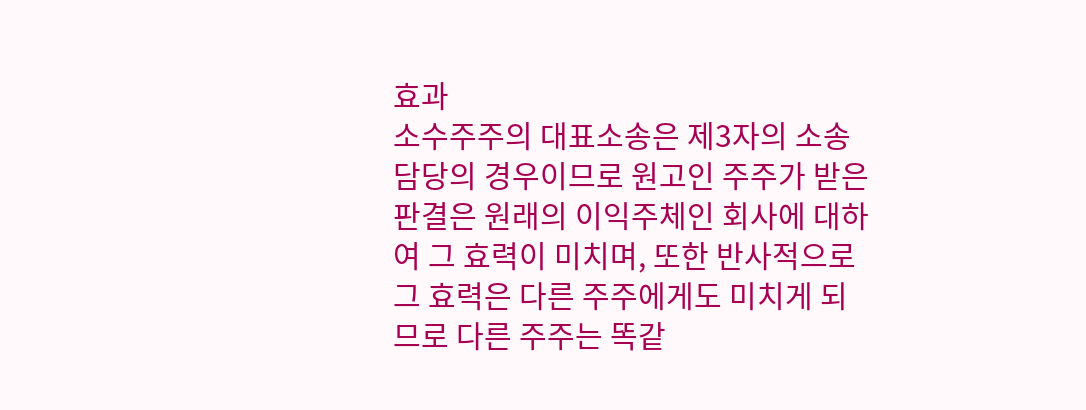효과
소수주주의 대표소송은 제3자의 소송담당의 경우이므로 원고인 주주가 받은 판결은 원래의 이익주체인 회사에 대하여 그 효력이 미치며, 또한 반사적으로 그 효력은 다른 주주에게도 미치게 되므로 다른 주주는 똑같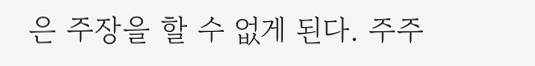은 주장을 할 수 없게 된다. 주주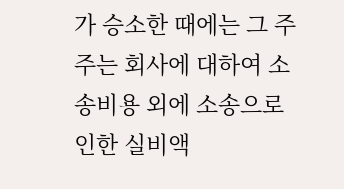가 승소한 때에는 그 주주는 회사에 대하여 소송비용 외에 소송으로 인한 실비액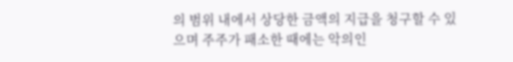의 범위 내에서 상당한 금액의 지급을 청구할 수 있으며 주주가 패소한 때에는 악의인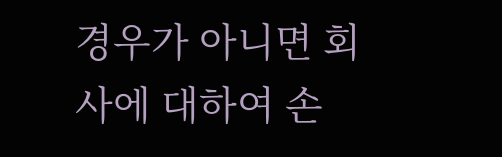경우가 아니면 회사에 대하여 손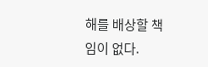해를 배상할 책임이 없다.